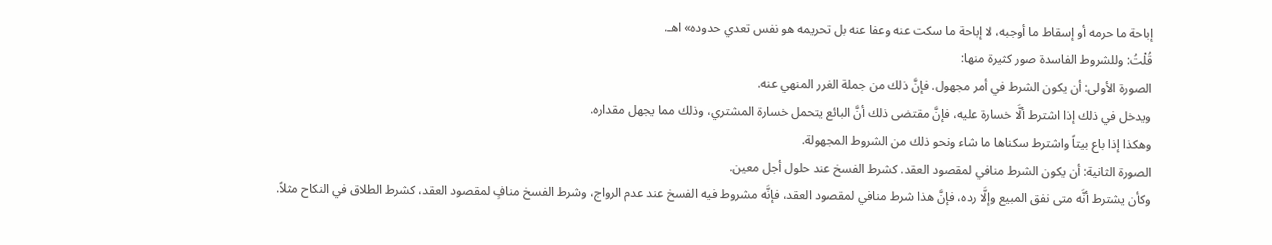إباحة ما حرمه أو إسقاط ما أوجبه، لا إباحة ما سكت عنه وعفا عنه بل تحريمه هو نفس تعدي حدوده» اهـ.
قُلْتُ: وللشروط الفاسدة صور كثيرة منها:
الصورة الأولى: أن يكون الشرط في أمر مجهول. فإنَّ ذلك من جملة الغرر المنهي عنه.
ويدخل في ذلك إذا اشترط ألَّا خسارة عليه، فإنَّ مقتضى ذلك أنَّ البائع يتحمل خسارة المشتري، وذلك مما يجهل مقداره.
وهكذا إذا باع بيتاً واشترط سكناها ما شاء ونحو ذلك من الشروط المجهولة.
الصورة الثانية: أن يكون الشرط منافي لمقصود العقد. كشرط الفسخ عند حلول أجل معين.
وكأن يشترط أنَّه متى نفق المبيع وإلَّا رده، فإنَّ هذا شرط منافي لمقصود العقد، فإنَّه مشروط فيه الفسخ عند عدم الرواج، وشرط الفسخ منافٍ لمقصود العقد، كشرط الطلاق في النكاح مثلاً.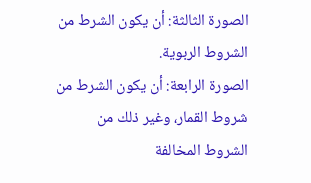الصورة الثالثة: أن يكون الشرط من الشروط الربوية.
الصورة الرابعة: أن يكون الشرط من شروط القمار، وغير ذلك من الشروط المخالفة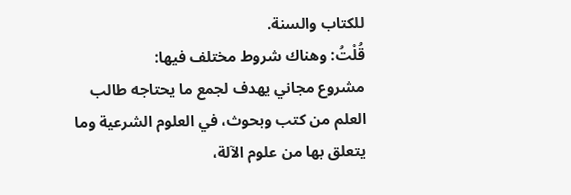للكتاب والسنة.
قُلْتُ: وهناك شروط مختلف فيها:
مشروع مجاني يهدف لجمع ما يحتاجه طالب العلم من كتب وبحوث، في العلوم الشرعية وما يتعلق بها من علوم الآلة،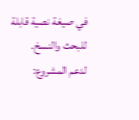في صيغة نصية قابلة للبحث والنسخ.
لدعم المشروع: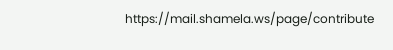https://mail.shamela.ws/page/contribute